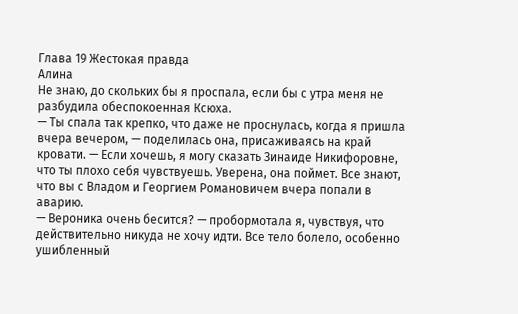Глава 19 Жестокая правда
Алина
Не знаю, до скольких бы я проспала, если бы с утра меня не разбудила обеспокоенная Ксюха.
— Ты спала так крепко, что даже не проснулась, когда я пришла вчера вечером, — поделилась она, присаживаясь на край кровати. — Если хочешь, я могу сказать Зинаиде Никифоровне, что ты плохо себя чувствуешь. Уверена, она поймет. Все знают, что вы с Владом и Георгием Романовичем вчера попали в аварию.
— Вероника очень бесится? — пробормотала я, чувствуя, что действительно никуда не хочу идти. Все тело болело, особенно ушибленный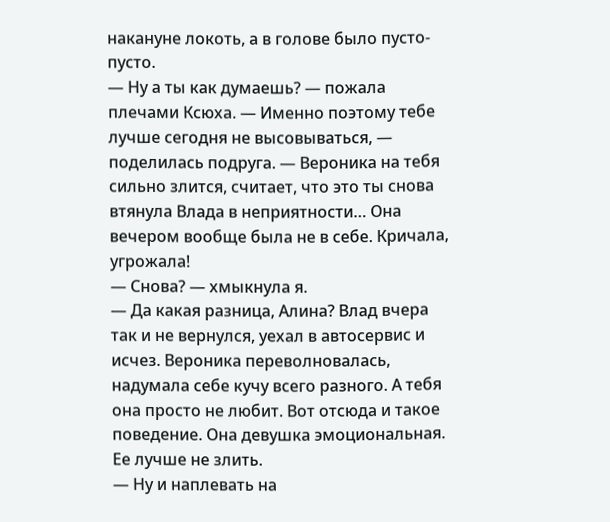накануне локоть, а в голове было пусто-пусто.
— Ну а ты как думаешь? — пожала плечами Ксюха. — Именно поэтому тебе лучше сегодня не высовываться, — поделилась подруга. — Вероника на тебя сильно злится, считает, что это ты снова втянула Влада в неприятности… Она вечером вообще была не в себе. Кричала, угрожала!
— Снова? — хмыкнула я.
— Да какая разница, Алина? Влад вчера так и не вернулся, уехал в автосервис и исчез. Вероника переволновалась, надумала себе кучу всего разного. А тебя она просто не любит. Вот отсюда и такое поведение. Она девушка эмоциональная. Ее лучше не злить.
— Ну и наплевать на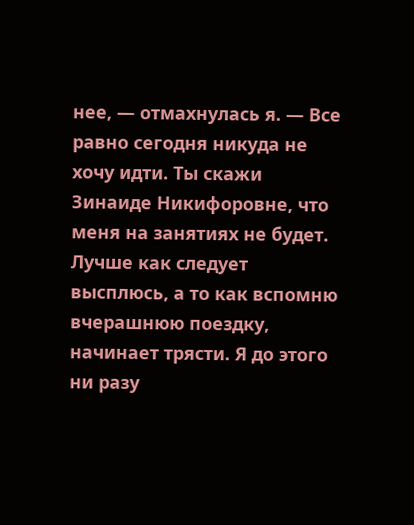нее, — отмахнулась я. — Все равно сегодня никуда не хочу идти. Ты скажи Зинаиде Никифоровне, что меня на занятиях не будет. Лучше как следует высплюсь, а то как вспомню вчерашнюю поездку, начинает трясти. Я до этого ни разу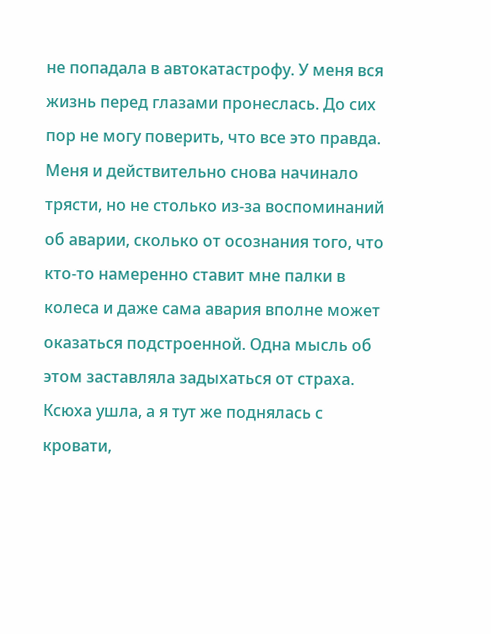не попадала в автокатастрофу. У меня вся жизнь перед глазами пронеслась. До сих пор не могу поверить, что все это правда.
Меня и действительно снова начинало трясти, но не столько из-за воспоминаний об аварии, сколько от осознания того, что кто-то намеренно ставит мне палки в колеса и даже сама авария вполне может оказаться подстроенной. Одна мысль об этом заставляла задыхаться от страха.
Ксюха ушла, а я тут же поднялась с кровати,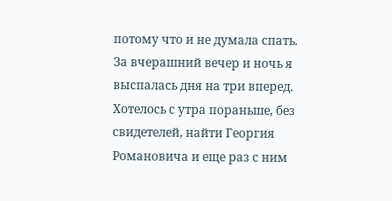потому что и не думала спать. За вчерашний вечер и ночь я выспалась дня на три вперед. Хотелось с утра пораньше, без свидетелей, найти Георгия Романовича и еще раз с ним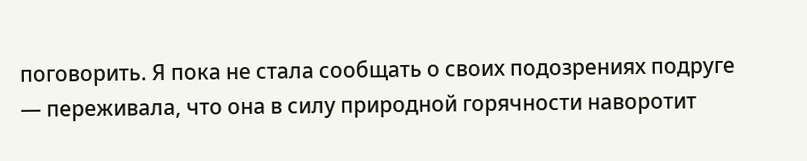поговорить. Я пока не стала сообщать о своих подозрениях подруге — переживала, что она в силу природной горячности наворотит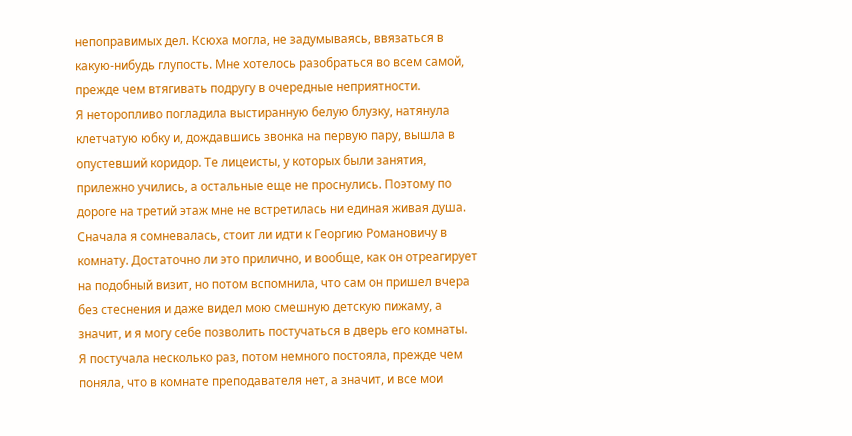непоправимых дел. Ксюха могла, не задумываясь, ввязаться в какую-нибудь глупость. Мне хотелось разобраться во всем самой, прежде чем втягивать подругу в очередные неприятности.
Я неторопливо погладила выстиранную белую блузку, натянула клетчатую юбку и, дождавшись звонка на первую пару, вышла в опустевший коридор. Те лицеисты, у которых были занятия, прилежно учились, а остальные еще не проснулись. Поэтому по дороге на третий этаж мне не встретилась ни единая живая душа. Сначала я сомневалась, стоит ли идти к Георгию Романовичу в комнату. Достаточно ли это прилично, и вообще, как он отреагирует на подобный визит, но потом вспомнила, что сам он пришел вчера без стеснения и даже видел мою смешную детскую пижаму, а значит, и я могу себе позволить постучаться в дверь его комнаты.
Я постучала несколько раз, потом немного постояла, прежде чем поняла, что в комнате преподавателя нет, а значит, и все мои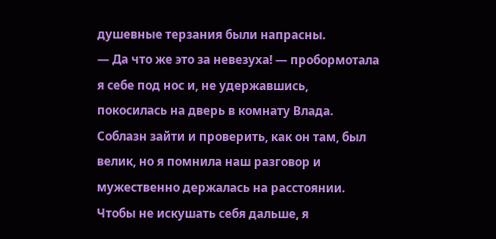душевные терзания были напрасны.
— Да что же это за невезуха! — пробормотала я себе под нос и, не удержавшись, покосилась на дверь в комнату Влада. Соблазн зайти и проверить, как он там, был велик, но я помнила наш разговор и мужественно держалась на расстоянии. Чтобы не искушать себя дальше, я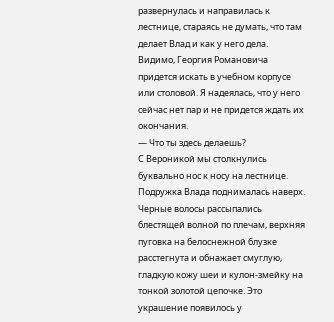развернулась и направилась к лестнице, стараясь не думать, что там делает Влад и как у него дела.
Видимо, Георгия Романовича придется искать в учебном корпусе или столовой. Я надеялась, что у него сейчас нет пар и не придется ждать их окончания.
— Что ты здесь делаешь?
С Вероникой мы столкнулись буквально нос к носу на лестнице. Подружка Влада поднималась наверх. Черные волосы рассыпались блестящей волной по плечам, верхняя пуговка на белоснежной блузке расстегнута и обнажает смуглую, гладкую кожу шеи и кулон-змейку на тонкой золотой цепочке. Это украшение появилось у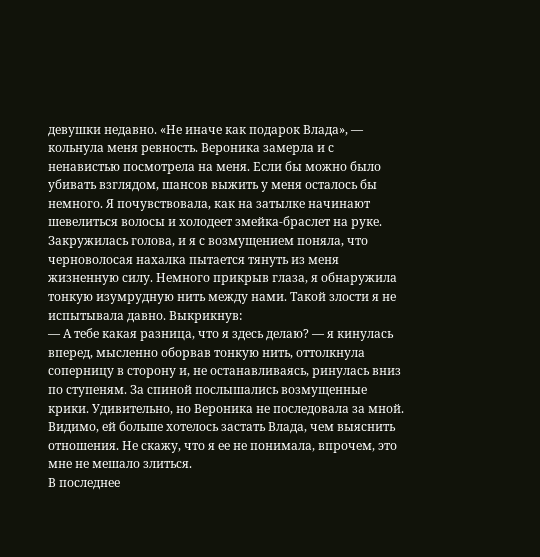девушки недавно. «Не иначе как подарок Влада», — кольнула меня ревность. Вероника замерла и с ненавистью посмотрела на меня. Если бы можно было убивать взглядом, шансов выжить у меня осталось бы немного. Я почувствовала, как на затылке начинают шевелиться волосы и холодеет змейка-браслет на руке. Закружилась голова, и я с возмущением поняла, что черноволосая нахалка пытается тянуть из меня жизненную силу. Немного прикрыв глаза, я обнаружила тонкую изумрудную нить между нами. Такой злости я не испытывала давно. Выкрикнув:
— А тебе какая разница, что я здесь делаю? — я кинулась вперед, мысленно оборвав тонкую нить, оттолкнула соперницу в сторону и, не останавливаясь, ринулась вниз по ступеням. За спиной послышались возмущенные крики. Удивительно, но Вероника не последовала за мной. Видимо, ей больше хотелось застать Влада, чем выяснить отношения. Не скажу, что я ее не понимала, впрочем, это мне не мешало злиться.
В последнее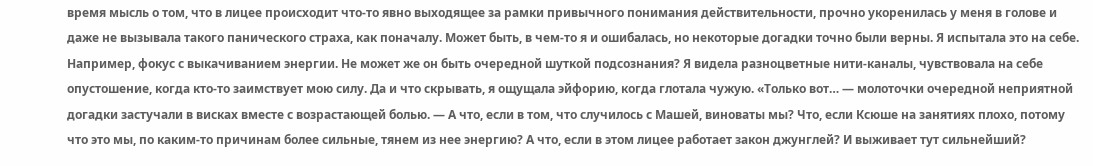время мысль о том, что в лицее происходит что-то явно выходящее за рамки привычного понимания действительности, прочно укоренилась у меня в голове и даже не вызывала такого панического страха, как поначалу. Может быть, в чем-то я и ошибалась, но некоторые догадки точно были верны. Я испытала это на себе. Например, фокус с выкачиванием энергии. Не может же он быть очередной шуткой подсознания? Я видела разноцветные нити-каналы, чувствовала на себе опустошение, когда кто-то заимствует мою силу. Да и что скрывать, я ощущала эйфорию, когда глотала чужую. «Только вот… — молоточки очередной неприятной догадки застучали в висках вместе с возрастающей болью. — А что, если в том, что случилось с Машей, виноваты мы? Что, если Ксюше на занятиях плохо, потому что это мы, по каким-то причинам более сильные, тянем из нее энергию? А что, если в этом лицее работает закон джунглей? И выживает тут сильнейший?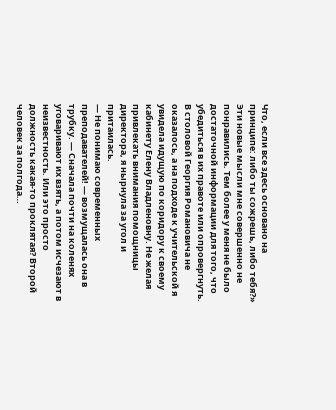Что, если все здесь основано на принципе: либо ты сожрешь, либо тебя?» Эти новые мысли мне совершенно не понравились. Тем более у меня не было достаточной информации для того, что убедиться в их правоте или опровергнуть.
В столовой Георгия Романовича не оказалось, а на подходе к учительской я увидела идущую по коридору к своему кабинету Елену Владленовну. Не желая привлекать внимания помощницы директора, я нырнула за угол и притаилась.
— Не понимаю современных преподавателей! — возмущалась она в трубку. — Сначала почти на коленях уговаривают их взять, а потом исчезают в неизвестность. Или это просто должность какая-то проклятая? Второй человек за полгода…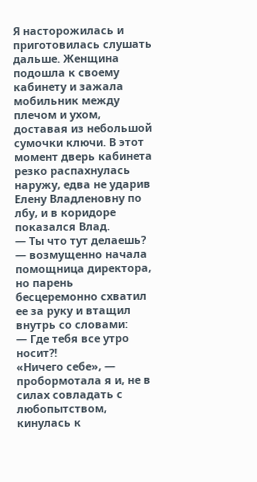Я насторожилась и приготовилась слушать дальше. Женщина подошла к своему кабинету и зажала мобильник между плечом и ухом, доставая из небольшой сумочки ключи. В этот момент дверь кабинета резко распахнулась наружу, едва не ударив Елену Владленовну по лбу, и в коридоре показался Влад.
— Ты что тут делаешь? — возмущенно начала помощница директора, но парень бесцеремонно схватил ее за руку и втащил внутрь со словами:
— Где тебя все утро носит?!
«Ничего себе», — пробормотала я и, не в силах совладать с любопытством, кинулась к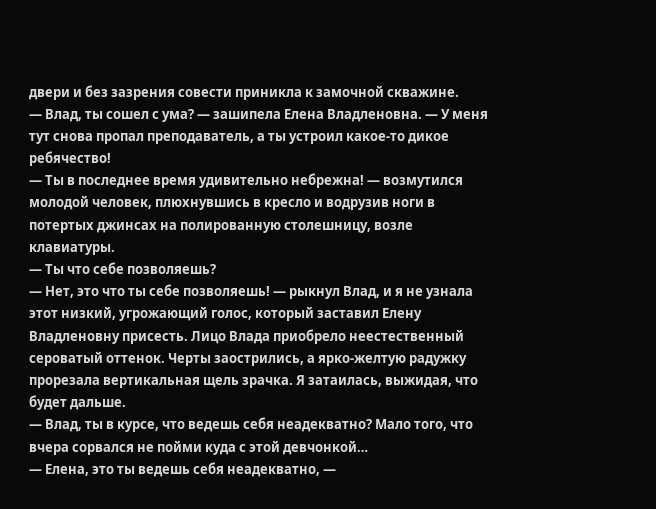двери и без зазрения совести приникла к замочной скважине.
— Влад, ты сошел с ума? — зашипела Елена Владленовна. — У меня тут снова пропал преподаватель, а ты устроил какое-то дикое ребячество!
— Ты в последнее время удивительно небрежна! — возмутился молодой человек, плюхнувшись в кресло и водрузив ноги в потертых джинсах на полированную столешницу, возле клавиатуры.
— Ты что себе позволяешь?
— Нет, это что ты себе позволяешь! — рыкнул Влад, и я не узнала этот низкий, угрожающий голос, который заставил Елену Владленовну присесть. Лицо Влада приобрело неестественный сероватый оттенок. Черты заострились, а ярко-желтую радужку прорезала вертикальная щель зрачка. Я затаилась, выжидая, что будет дальше.
— Влад, ты в курсе, что ведешь себя неадекватно? Мало того, что вчера сорвался не пойми куда с этой девчонкой…
— Елена, это ты ведешь себя неадекватно, —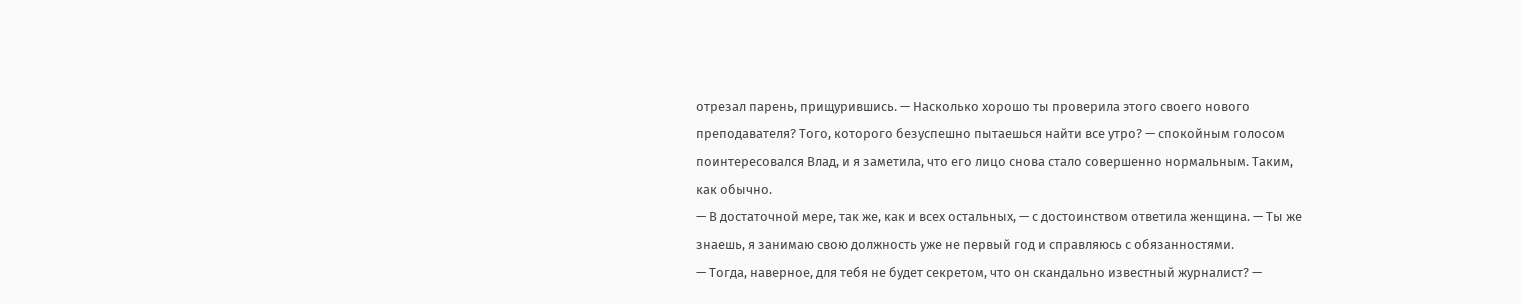отрезал парень, прищурившись. — Насколько хорошо ты проверила этого своего нового преподавателя? Того, которого безуспешно пытаешься найти все утро? — спокойным голосом поинтересовался Влад, и я заметила, что его лицо снова стало совершенно нормальным. Таким, как обычно.
— В достаточной мере, так же, как и всех остальных, — с достоинством ответила женщина. — Ты же знаешь, я занимаю свою должность уже не первый год и справляюсь с обязанностями.
— Тогда, наверное, для тебя не будет секретом, что он скандально известный журналист? —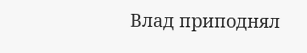Влад приподнял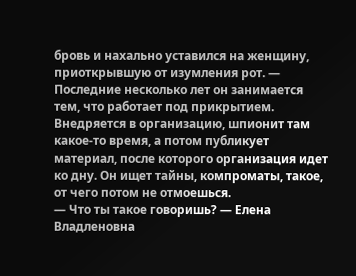бровь и нахально уставился на женщину, приоткрывшую от изумления рот. — Последние несколько лет он занимается тем, что работает под прикрытием. Внедряется в организацию, шпионит там какое-то время, а потом публикует материал, после которого организация идет ко дну. Он ищет тайны, компроматы, такое, от чего потом не отмоешься.
— Что ты такое говоришь? — Елена Владленовна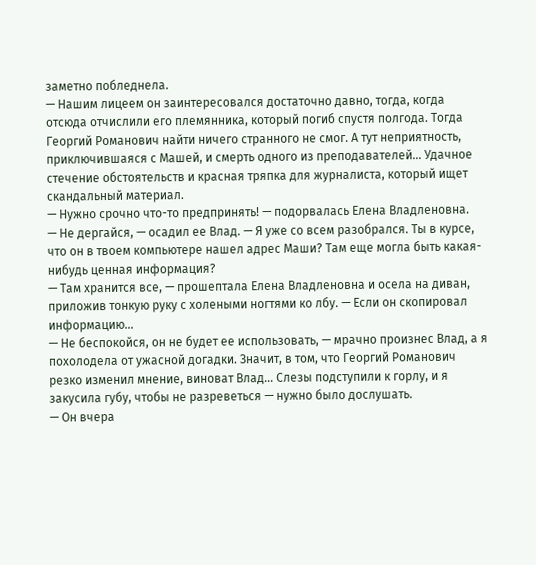заметно побледнела.
— Нашим лицеем он заинтересовался достаточно давно, тогда, когда отсюда отчислили его племянника, который погиб спустя полгода. Тогда Георгий Романович найти ничего странного не смог. А тут неприятность, приключившаяся с Машей, и смерть одного из преподавателей… Удачное стечение обстоятельств и красная тряпка для журналиста, который ищет скандальный материал.
— Нужно срочно что-то предпринять! — подорвалась Елена Владленовна.
— Не дергайся, — осадил ее Влад. — Я уже со всем разобрался. Ты в курсе, что он в твоем компьютере нашел адрес Маши? Там еще могла быть какая-нибудь ценная информация?
— Там хранится все, — прошептала Елена Владленовна и осела на диван, приложив тонкую руку с холеными ногтями ко лбу. — Если он скопировал информацию…
— Не беспокойся, он не будет ее использовать, — мрачно произнес Влад, а я похолодела от ужасной догадки. Значит, в том, что Георгий Романович резко изменил мнение, виноват Влад… Слезы подступили к горлу, и я закусила губу, чтобы не разреветься — нужно было дослушать.
— Он вчера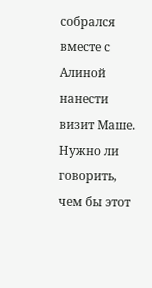собрался вместе с Алиной нанести визит Маше. Нужно ли говорить, чем бы этот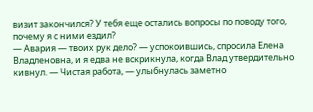визит закончился? У тебя еще остались вопросы по поводу того, почему я с ними ездил?
— Авария — твоих рук дело? — успокоившись, спросила Елена Владленовна, и я едва не вскрикнула, когда Влад утвердительно кивнул. — Чистая работа, — улыбнулась заметно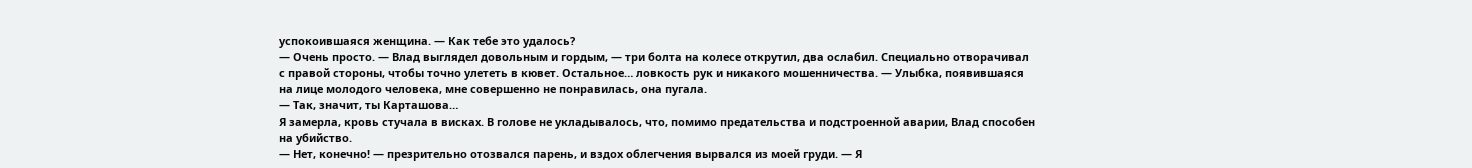успокоившаяся женщина. — Как тебе это удалось?
— Очень просто. — Влад выглядел довольным и гордым, — три болта на колесе открутил, два ослабил. Специально отворачивал с правой стороны, чтобы точно улететь в кювет. Остальное… ловкость рук и никакого мошенничества. — Улыбка, появившаяся на лице молодого человека, мне совершенно не понравилась, она пугала.
— Так, значит, ты Карташова…
Я замерла, кровь стучала в висках. В голове не укладывалось, что, помимо предательства и подстроенной аварии, Влад способен на убийство.
— Нет, конечно! — презрительно отозвался парень, и вздох облегчения вырвался из моей груди. — Я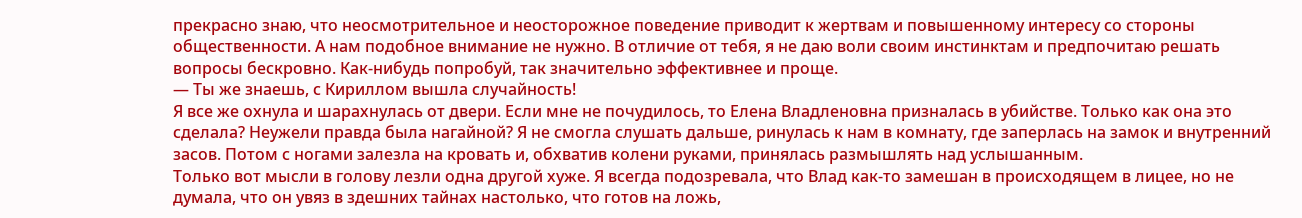прекрасно знаю, что неосмотрительное и неосторожное поведение приводит к жертвам и повышенному интересу со стороны общественности. А нам подобное внимание не нужно. В отличие от тебя, я не даю воли своим инстинктам и предпочитаю решать вопросы бескровно. Как-нибудь попробуй, так значительно эффективнее и проще.
— Ты же знаешь, с Кириллом вышла случайность!
Я все же охнула и шарахнулась от двери. Если мне не почудилось, то Елена Владленовна призналась в убийстве. Только как она это сделала? Неужели правда была нагайной? Я не смогла слушать дальше, ринулась к нам в комнату, где заперлась на замок и внутренний засов. Потом с ногами залезла на кровать и, обхватив колени руками, принялась размышлять над услышанным.
Только вот мысли в голову лезли одна другой хуже. Я всегда подозревала, что Влад как-то замешан в происходящем в лицее, но не думала, что он увяз в здешних тайнах настолько, что готов на ложь,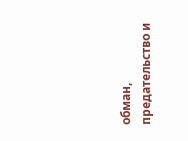обман, предательство и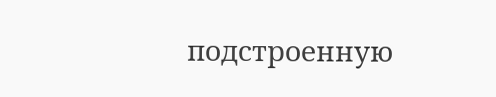подстроенную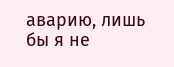аварию, лишь бы я не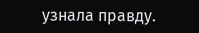узнала правду.